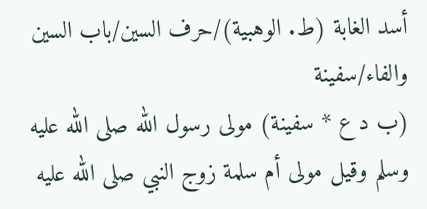أسد الغابة (ط. الوهبية)/حرف السين/باب السين والفاء/سفينة
(ب د ع * سفينة) مولى رسول الله صلى الله عليه وسلم وقيل مولى أم سلمة زوج النبي صلى الله عليه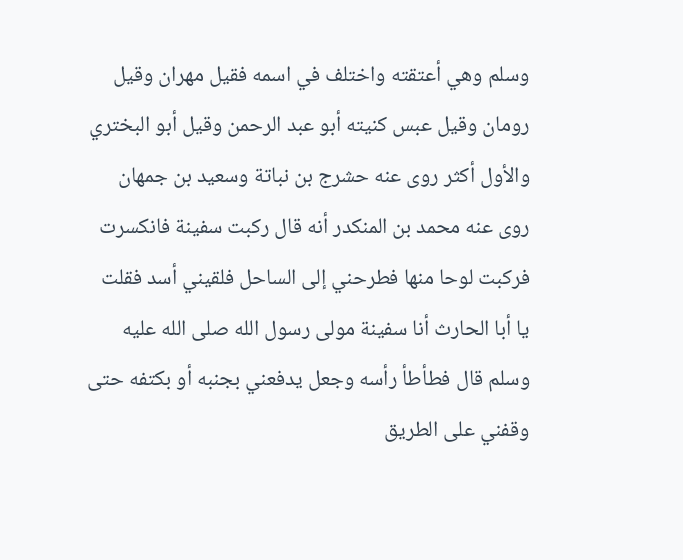وسلم وهي أعتقته واختلف في اسمه فقيل مهران وقيل رومان وقيل عبس كنيته أبو عبد الرحمن وقيل أبو البختري والأول أكثر روى عنه حشرج بن نباتة وسعيد بن جمهان روى عنه محمد بن المنكدر أنه قال ركبت سفينة فانكسرت فركبت لوحا منها فطرحني إلى الساحل فلقيني أسد فقلت يا أبا الحارث أنا سفينة مولى رسول الله صلى الله عليه وسلم قال فطأطأ رأسه وجعل يدفعني بجنبه أو بكتفه حتى وقفني على الطريق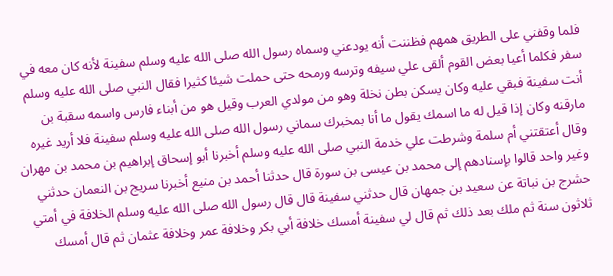فلما وقفني على الطريق همهم فظننت أنه يودعني وسماه رسول الله صلى الله عليه وسلم سفينة لأنه كان معه في سفر فكلما أعيا بعض القوم ألقى علي سيفه وترسه ورمحه حتى حملت شيئا كثيرا فقال النبي صلى الله عليه وسلم أنت سفينة فبقي عليه وكان يسكن بطن نخلة وهو من مولدي العرب وقيل هو من أبناء فارس واسمه سقبة بن مارقنه وكان إذا قيل له ما اسمك يقول ما أنا بمخبرك سماني رسول الله صلى الله عليه وسلم سفينة فلا أريد غيره وقال أعتقتني أم سلمة وشرطت علي خدمة النبي صلى الله عليه وسلم أخبرنا أبو إسحاق إبراهيم بن محمد بن مهران وغير واحد قالوا بإسنادهم إلى محمد بن عيسى بن سورة قال حدثنا أحمد بن منيع أخبرنا سريج بن النعمان حدثني حشرج بن نباتة عن سعيد بن جمهان قال حدثني سفينة قال قال رسول الله صلى الله عليه وسلم الخلافة في أمتي ثلاثون سنة ثم ملك بعد ذلك ثم قال لي سفينة أمسك خلافة أبي بكر وخلافة عمر وخلافة عثمان ثم قال أمسك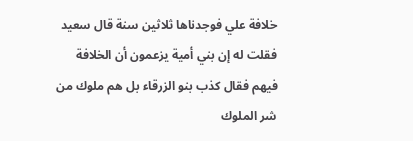خلافة علي فوجدناها ثلاثين سنة قال سعيد فقلت له إن بني أمية يزعمون أن الخلافة فيهم فقال كذب بنو الزرقاء بل هم ملوك من شر الملوك